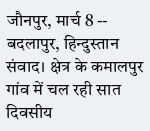जौनपुर, मार्च 8 -- बदलापुर, हिन्दुस्तान संवाद। क्षेत्र के कमालपुर गांव में चल रही सात दिवसीय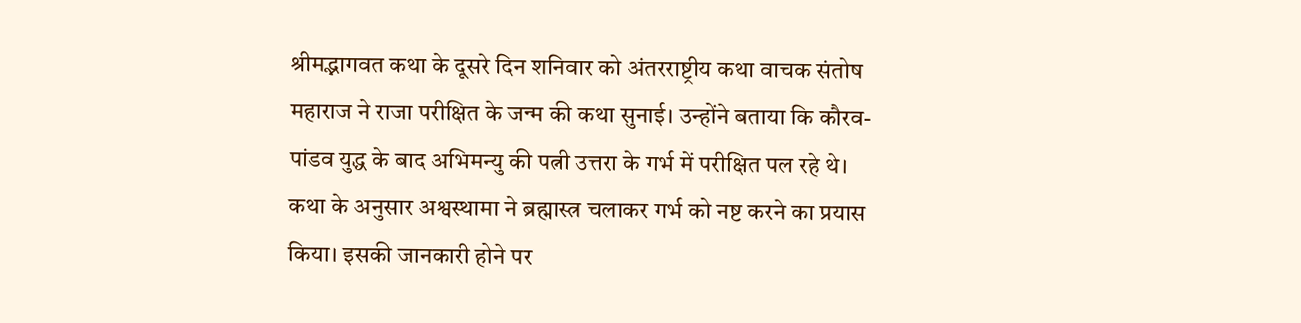श्रीमद्भागवत कथा के दूसरे दिन शनिवार को अंतरराष्ट्रीय कथा वाचक संतोष महाराज ने राजा परीक्षित के जन्म की कथा सुनाई। उन्होंने बताया कि कौरव-पांडव युद्ध के बाद अभिमन्यु की पत्नी उत्तरा के गर्भ में परीक्षित पल रहे थे। कथा के अनुसार अश्वस्थामा ने ब्रह्मास्त्र चलाकर गर्भ को नष्ट करने का प्रयास किया। इसकी जानकारी होने पर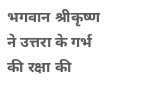भगवान श्रीकृष्ण ने उत्तरा के गर्भ की रक्षा की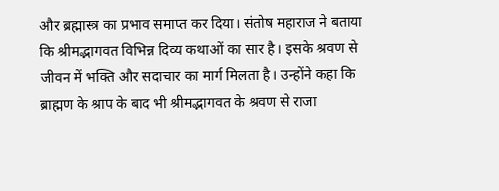और ब्रह्मास्त्र का प्रभाव समाप्त कर दिया। संतोष महाराज ने बताया कि श्रीमद्भागवत विभिन्न दिव्य कथाओं का सार है। इसके श्रवण से जीवन में भक्ति और सदाचार का मार्ग मिलता है। उन्होंने कहा कि ब्राह्मण के श्राप के बाद भी श्रीमद्भागवत के श्रवण से राजा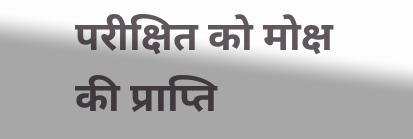परीक्षित को मोक्ष की प्राप्ति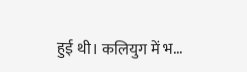हुई थी। कलियुग में भ...